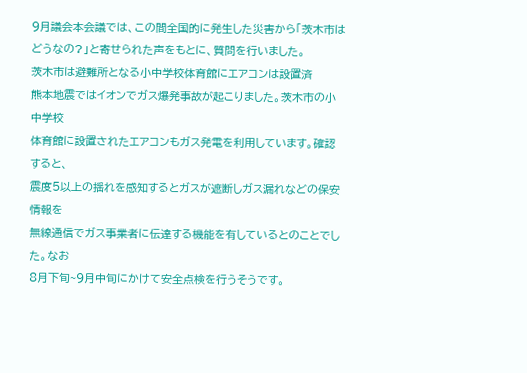9月議会本会議では、この間全国的に発生した災害から「茨木市はどうなの?」と寄せられた声をもとに、質問を行いました。
茨木市は避難所となる小中学校体育館にエアコンは設置済
熊本地震ではイオンでガス爆発事故が起こりました。茨木市の小中学校
体育館に設置されたエアコンもガス発電を利用しています。確認すると、
震度5以上の揺れを感知するとガスが遮断しガス漏れなどの保安情報を
無線通信でガス事業者に伝達する機能を有しているとのことでした。なお
8月下旬~9月中旬にかけて安全点検を行うそうです。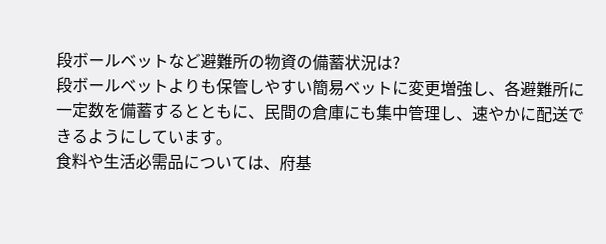段ボールベットなど避難所の物資の備蓄状況は?
段ボールベットよりも保管しやすい簡易ベットに変更増強し、各避難所に
一定数を備蓄するとともに、民間の倉庫にも集中管理し、速やかに配送で
きるようにしています。
食料や生活必需品については、府基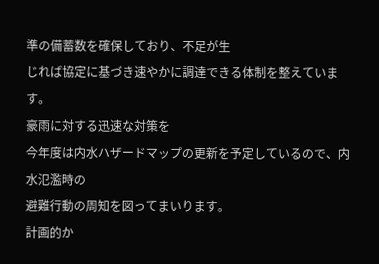準の備蓄数を確保しており、不足が生
じれば協定に基づき速やかに調達できる体制を整えています。
豪雨に対する迅速な対策を
今年度は内水ハザードマップの更新を予定しているので、内水氾濫時の
避難行動の周知を図ってまいります。
計画的か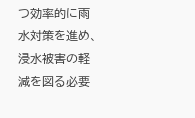つ効率的に雨水対策を進め、浸水被害の軽減を図る必要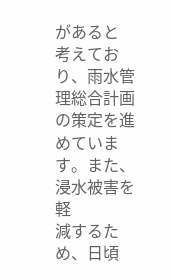があると
考えており、雨水管理総合計画の策定を進めています。また、浸水被害を軽
減するため、日頃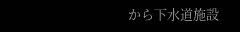から下水道施設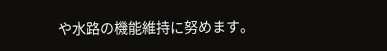や水路の機能維持に努めます。